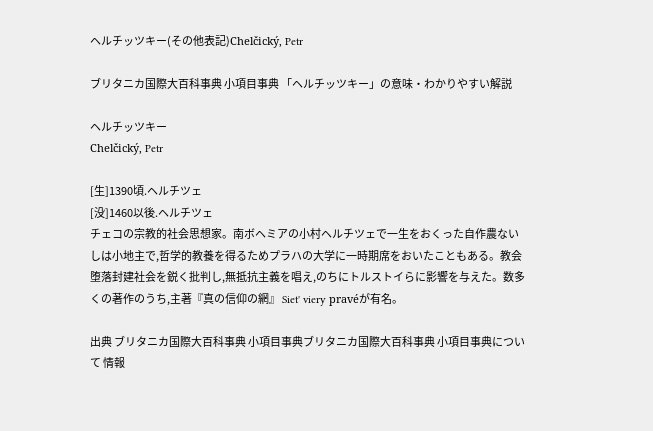ヘルチッツキー(その他表記)Chelčický, Petr

ブリタニカ国際大百科事典 小項目事典 「ヘルチッツキー」の意味・わかりやすい解説

ヘルチッツキー
Chelčický, Petr

[生]1390頃.ヘルチツェ
[没]1460以後.ヘルチツェ
チェコの宗教的社会思想家。南ボヘミアの小村ヘルチツェで一生をおくった自作農ないしは小地主で,哲学的教養を得るためプラハの大学に一時期席をおいたこともある。教会堕落封建社会を鋭く批判し,無抵抗主義を唱え,のちにトルストイらに影響を与えた。数多くの著作のうち,主著『真の信仰の網』 Siet' viery pravéが有名。

出典 ブリタニカ国際大百科事典 小項目事典ブリタニカ国際大百科事典 小項目事典について 情報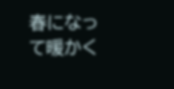春になって暖かく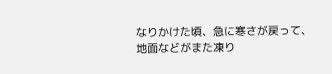なりかけた頃、急に寒さが戻って、地面などがまた凍り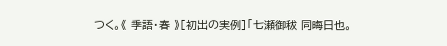つく。《 季語・春 》[初出の実例]「七瀬御秡 同晦日也。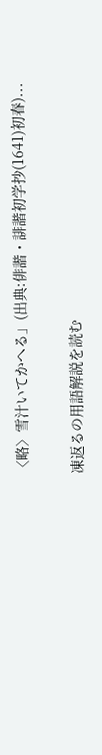〈略〉雪汁いてかへる」(出典:俳諧・誹諧初学抄(1641)初春)...

凍返るの用語解説を読む